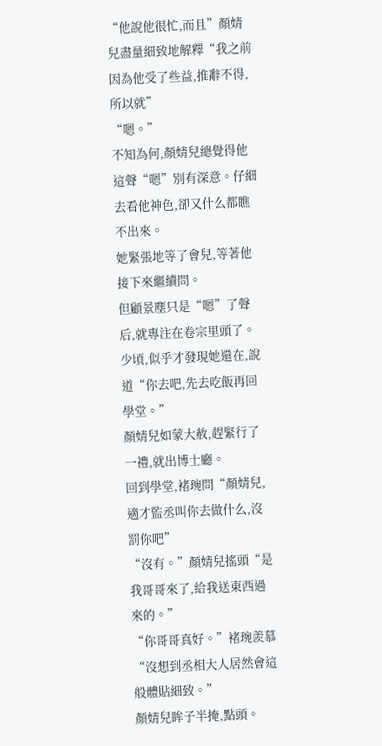“他說他很忙,而且”顏婧兒盡量細致地解釋“我之前因為他受了些益,推辭不得,所以就”
“嗯。”
不知為何,顏婧兒總覺得他這聲“嗯”別有深意。仔細去看他神色,卻又什么都瞧不出來。
她緊張地等了會兒,等著他接下來繼續問。
但顧景塵只是“嗯”了聲后,就專注在卷宗里頭了。
少頃,似乎才發現她還在,說道“你去吧,先去吃飯再回學堂。”
顏婧兒如蒙大赦,趕緊行了一禮,就出博士廳。
回到學堂,褚琬問“顏婧兒,適才監丞叫你去做什么,沒罰你吧”
“沒有。”顏婧兒搖頭“是我哥哥來了,給我送東西過來的。”
“你哥哥真好。”褚琬羨慕“沒想到丞相大人居然會這般體貼細致。”
顏婧兒眸子半掩,點頭。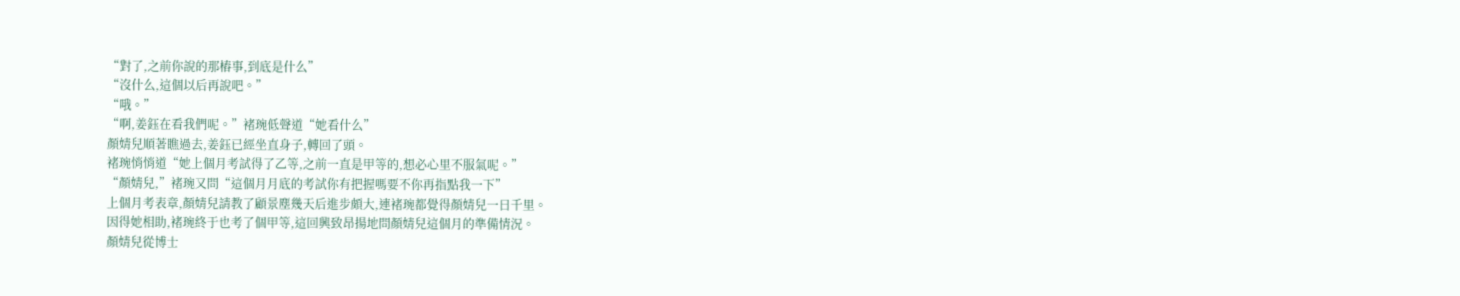“對了,之前你說的那樁事,到底是什么”
“沒什么,這個以后再說吧。”
“哦。”
“啊,姜鈺在看我們呢。”褚琬低聲道“她看什么”
顏婧兒順著瞧過去,姜鈺已經坐直身子,轉回了頭。
褚琬悄悄道“她上個月考試得了乙等,之前一直是甲等的,想必心里不服氣呢。”
“顏婧兒,”褚琬又問“這個月月底的考試你有把握嗎要不你再指點我一下”
上個月考表章,顏婧兒請教了顧景塵幾天后進步頗大,連褚琬都覺得顏婧兒一日千里。
因得她相助,褚琬終于也考了個甲等,這回興致昂揚地問顏婧兒這個月的準備情況。
顏婧兒從博士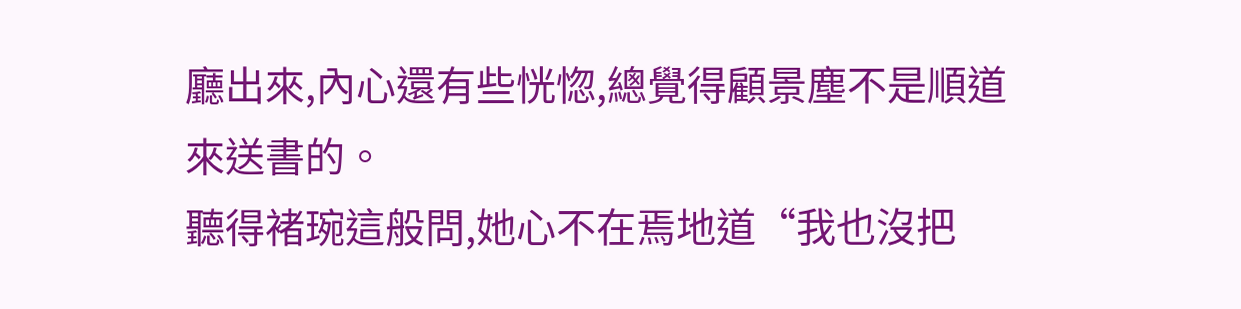廳出來,內心還有些恍惚,總覺得顧景塵不是順道來送書的。
聽得褚琬這般問,她心不在焉地道“我也沒把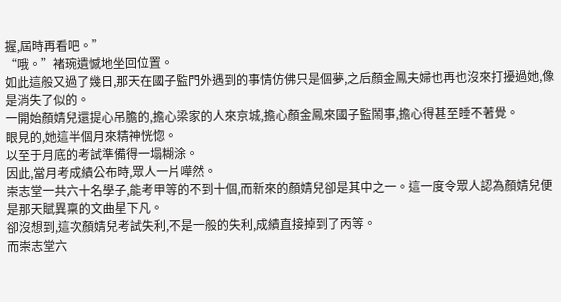握,屆時再看吧。”
“哦。”褚琬遺憾地坐回位置。
如此這般又過了幾日,那天在國子監門外遇到的事情仿佛只是個夢,之后顏金鳳夫婦也再也沒來打擾過她,像是消失了似的。
一開始顏婧兒還提心吊膽的,擔心梁家的人來京城,擔心顏金鳳來國子監鬧事,擔心得甚至睡不著覺。
眼見的,她這半個月來精神恍惚。
以至于月底的考試準備得一塌糊涂。
因此,當月考成績公布時,眾人一片嘩然。
崇志堂一共六十名學子,能考甲等的不到十個,而新來的顏婧兒卻是其中之一。這一度令眾人認為顏婧兒便是那天賦異稟的文曲星下凡。
卻沒想到,這次顏婧兒考試失利,不是一般的失利,成績直接掉到了丙等。
而崇志堂六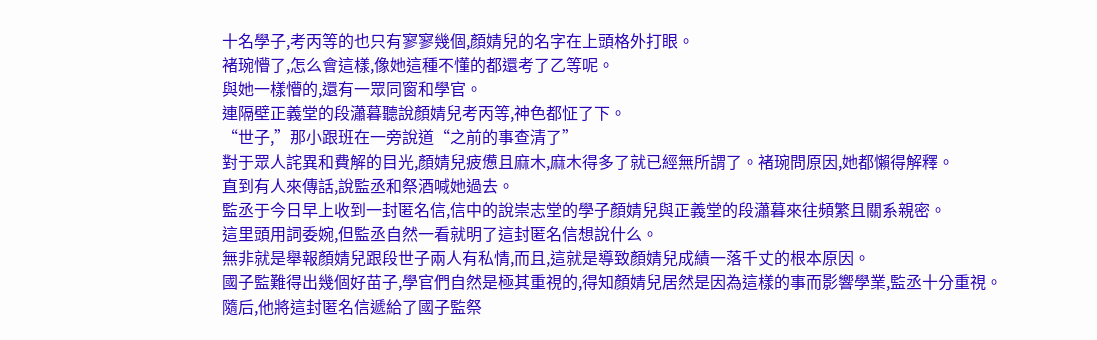十名學子,考丙等的也只有寥寥幾個,顏婧兒的名字在上頭格外打眼。
褚琬懵了,怎么會這樣,像她這種不懂的都還考了乙等呢。
與她一樣懵的,還有一眾同窗和學官。
連隔壁正義堂的段瀟暮聽說顏婧兒考丙等,神色都怔了下。
“世子,”那小跟班在一旁說道“之前的事查清了”
對于眾人詫異和費解的目光,顏婧兒疲憊且麻木,麻木得多了就已經無所謂了。褚琬問原因,她都懶得解釋。
直到有人來傳話,說監丞和祭酒喊她過去。
監丞于今日早上收到一封匿名信,信中的說崇志堂的學子顏婧兒與正義堂的段瀟暮來往頻繁且關系親密。
這里頭用詞委婉,但監丞自然一看就明了這封匿名信想說什么。
無非就是舉報顏婧兒跟段世子兩人有私情,而且,這就是導致顏婧兒成績一落千丈的根本原因。
國子監難得出幾個好苗子,學官們自然是極其重視的,得知顏婧兒居然是因為這樣的事而影響學業,監丞十分重視。
隨后,他將這封匿名信遞給了國子監祭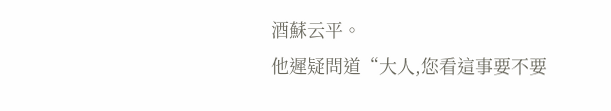酒蘇云平。
他遲疑問道“大人,您看這事要不要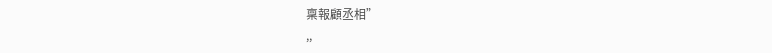稟報顧丞相”
,,